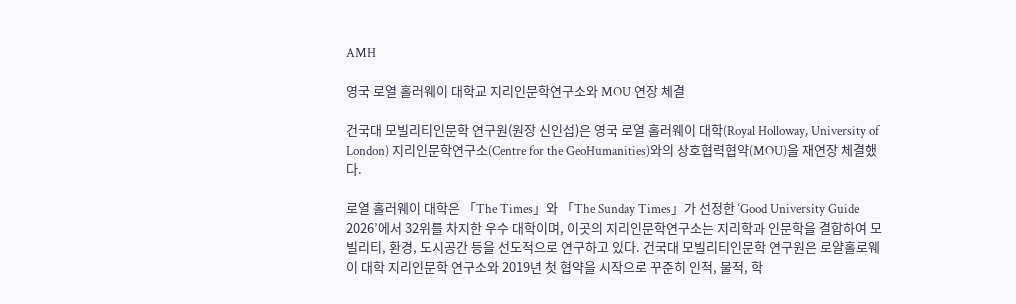AMH

영국 로열 홀러웨이 대학교 지리인문학연구소와 MOU 연장 체결

건국대 모빌리티인문학 연구원(원장 신인섭)은 영국 로열 홀러웨이 대학(Royal Holloway, University of London) 지리인문학연구소(Centre for the GeoHumanities)와의 상호협력협약(MOU)을 재연장 체결했다.

로열 홀러웨이 대학은 「The Times」와 「The Sunday Times」가 선정한 ‘Good University Guide 2026’에서 32위를 차지한 우수 대학이며, 이곳의 지리인문학연구소는 지리학과 인문학을 결합하여 모빌리티, 환경, 도시공간 등을 선도적으로 연구하고 있다. 건국대 모빌리티인문학 연구원은 로얄홀로웨이 대학 지리인문학 연구소와 2019년 첫 협약을 시작으로 꾸준히 인적, 물적, 학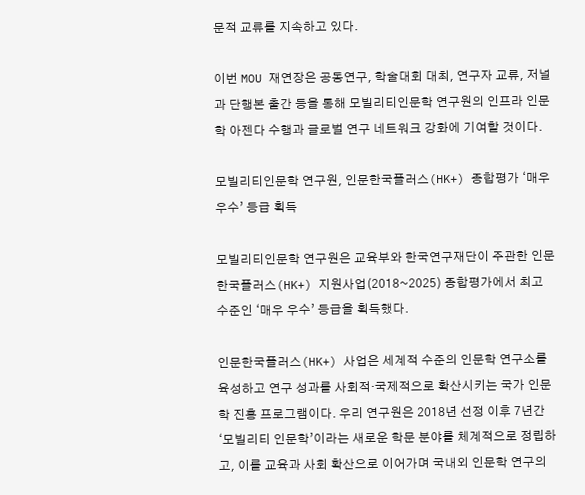문적 교류를 지속하고 있다.

이번 MOU 재연장은 공동연구, 학술대회 대최, 연구자 교류, 저널과 단행본 출간 등을 통해 모빌리티인문학 연구원의 인프라 인문학 아젠다 수행과 글로벌 연구 네트워크 강화에 기여할 것이다.

모빌리티인문학 연구원, 인문한국플러스(HK+) 종합평가 ‘매우 우수’ 등급 획득

모빌리티인문학 연구원은 교육부와 한국연구재단이 주관한 인문한국플러스(HK+) 지원사업(2018~2025) 종합평가에서 최고 수준인 ‘매우 우수’ 등급을 획득했다.

인문한국플러스(HK+) 사업은 세계적 수준의 인문학 연구소를 육성하고 연구 성과를 사회적·국제적으로 확산시키는 국가 인문학 진흥 프로그램이다. 우리 연구원은 2018년 선정 이후 7년간 ‘모빌리티 인문학’이라는 새로운 학문 분야를 체계적으로 정립하고, 이를 교육과 사회 확산으로 이어가며 국내외 인문학 연구의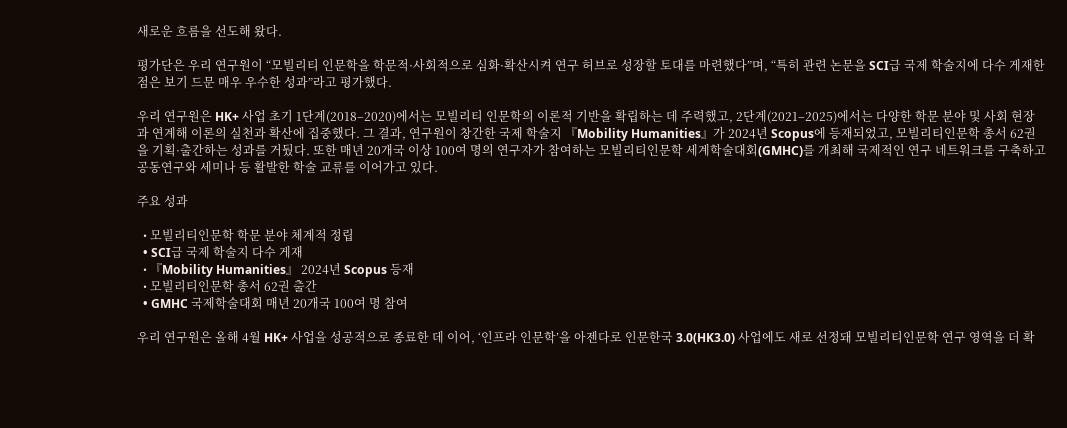새로운 흐름을 선도해 왔다.

평가단은 우리 연구원이 “모빌리티 인문학을 학문적·사회적으로 심화·확산시켜 연구 허브로 성장할 토대를 마련했다”며, “특히 관련 논문을 SCI급 국제 학술지에 다수 게재한 점은 보기 드문 매우 우수한 성과”라고 평가했다.

우리 연구원은 HK+ 사업 초기 1단계(2018–2020)에서는 모빌리티 인문학의 이론적 기반을 확립하는 데 주력했고, 2단계(2021–2025)에서는 다양한 학문 분야 및 사회 현장과 연계해 이론의 실천과 확산에 집중했다. 그 결과, 연구원이 창간한 국제 학술지 『Mobility Humanities』가 2024년 Scopus에 등재되었고, 모빌리티인문학 총서 62권을 기획·출간하는 성과를 거뒀다. 또한 매년 20개국 이상 100여 명의 연구자가 참여하는 모빌리티인문학 세계학술대회(GMHC)를 개최해 국제적인 연구 네트워크를 구축하고 공동연구와 세미나 등 활발한 학술 교류를 이어가고 있다.

주요 성과

  • 모빌리티인문학 학문 분야 체계적 정립
  • SCI급 국제 학술지 다수 게재
  • 『Mobility Humanities』 2024년 Scopus 등재
  • 모빌리티인문학 총서 62권 출간
  • GMHC 국제학술대회 매년 20개국 100여 명 참여

우리 연구원은 올해 4월 HK+ 사업을 성공적으로 종료한 데 이어, ‘인프라 인문학’을 아젠다로 인문한국 3.0(HK3.0) 사업에도 새로 선정돼 모빌리티인문학 연구 영역을 더 확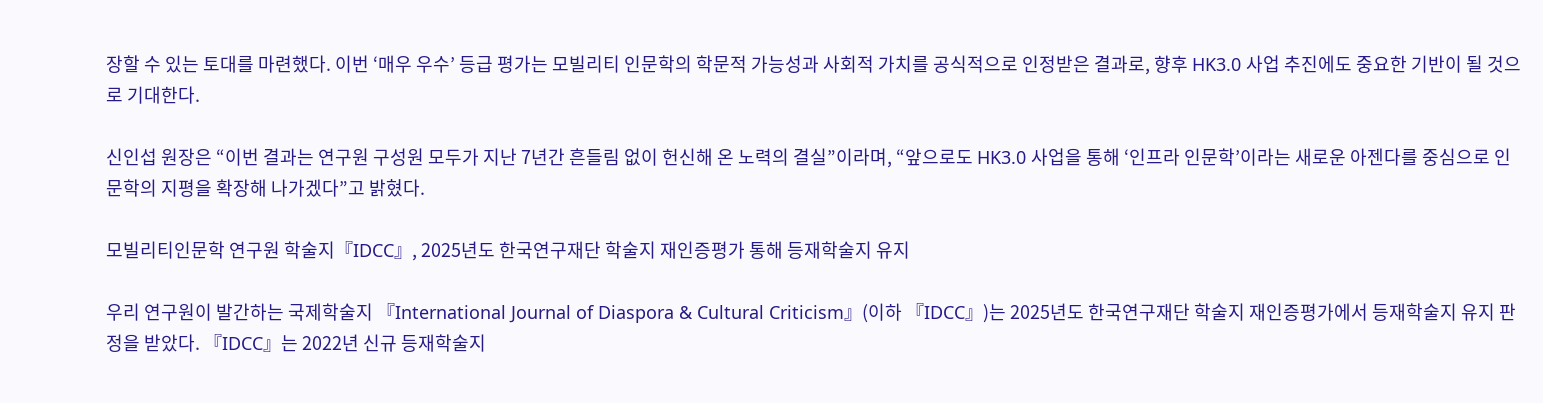장할 수 있는 토대를 마련했다. 이번 ‘매우 우수’ 등급 평가는 모빌리티 인문학의 학문적 가능성과 사회적 가치를 공식적으로 인정받은 결과로, 향후 HK3.0 사업 추진에도 중요한 기반이 될 것으로 기대한다.

신인섭 원장은 “이번 결과는 연구원 구성원 모두가 지난 7년간 흔들림 없이 헌신해 온 노력의 결실”이라며, “앞으로도 HK3.0 사업을 통해 ‘인프라 인문학’이라는 새로운 아젠다를 중심으로 인문학의 지평을 확장해 나가겠다”고 밝혔다.

모빌리티인문학 연구원 학술지『IDCC』, 2025년도 한국연구재단 학술지 재인증평가 통해 등재학술지 유지

우리 연구원이 발간하는 국제학술지 『International Journal of Diaspora & Cultural Criticism』(이하 『IDCC』)는 2025년도 한국연구재단 학술지 재인증평가에서 등재학술지 유지 판정을 받았다. 『IDCC』는 2022년 신규 등재학술지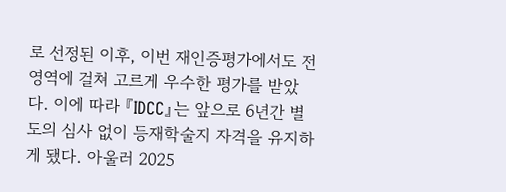로 선정된 이후, 이번 재인증평가에서도 전 영역에 걸쳐 고르게 우수한 평가를 받았다. 이에 따라 『IDCC』는 앞으로 6년간 별도의 심사 없이 등재학술지 자격을 유지하게 됐다. 아울러 2025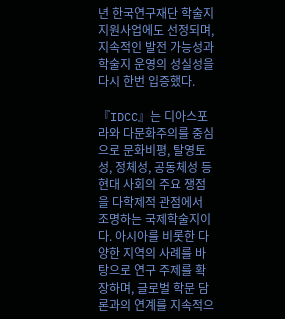년 한국연구재단 학술지 지원사업에도 선정되며, 지속적인 발전 가능성과 학술지 운영의 성실성을 다시 한번 입증했다.

『IDCC』는 디아스포라와 다문화주의를 중심으로 문화비평, 탈영토성, 정체성, 공동체성 등 현대 사회의 주요 쟁점을 다학제적 관점에서 조명하는 국제학술지이다. 아시아를 비롯한 다양한 지역의 사례를 바탕으로 연구 주제를 확장하며, 글로벌 학문 담론과의 연계를 지속적으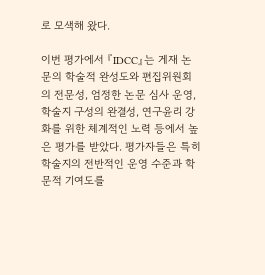로 모색해 왔다.

이번 평가에서 『IDCC』는 게재 논문의 학술적 완성도와 편집위원회의 전문성, 엄정한 논문 심사 운영, 학술지 구성의 완결성, 연구윤리 강화를 위한 체계적인 노력 등에서 높은 평가를 받았다. 평가자들은 특히 학술지의 전반적인 운영 수준과 학문적 기여도를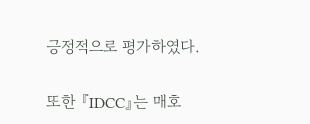긍정적으로 평가하였다.

또한 『IDCC』는 매호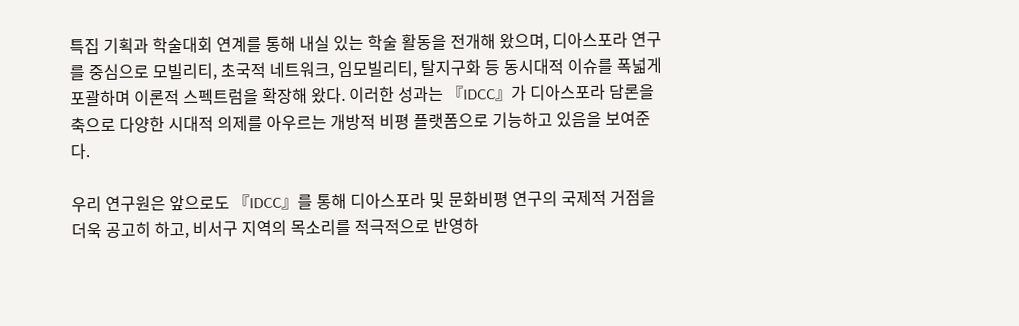특집 기획과 학술대회 연계를 통해 내실 있는 학술 활동을 전개해 왔으며, 디아스포라 연구를 중심으로 모빌리티, 초국적 네트워크, 임모빌리티, 탈지구화 등 동시대적 이슈를 폭넓게 포괄하며 이론적 스펙트럼을 확장해 왔다. 이러한 성과는 『IDCC』가 디아스포라 담론을 축으로 다양한 시대적 의제를 아우르는 개방적 비평 플랫폼으로 기능하고 있음을 보여준다.

우리 연구원은 앞으로도 『IDCC』를 통해 디아스포라 및 문화비평 연구의 국제적 거점을 더욱 공고히 하고, 비서구 지역의 목소리를 적극적으로 반영하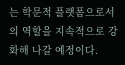는 학문적 플랫폼으로서의 역할을 지속적으로 강화해 나갈 예정이다.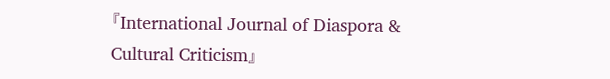『International Journal of Diaspora & Cultural Criticism』